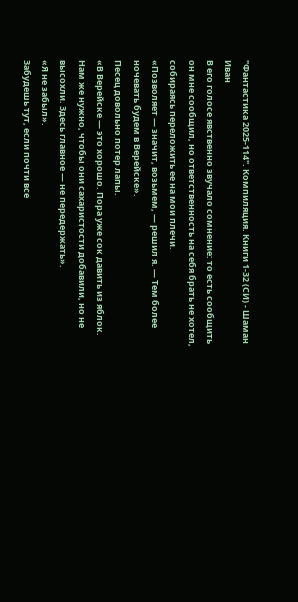"Фантастика 2025-114". Компиляция. Книги 1-32 (СИ) - Шаман Иван
В его голосе явственно звучало сомнение: то есть сообщить он мне сообщил, но ответственность на себя брать не хотел, собираясь переложить ее на мои плечи.
«Позволяет — значит, возьмем, — решил я. — Тем более ночевать будем в Верейске».
Песец довольно потер лапы.
«В Верейске — это хорошо. Пора уже сок давить из яблок. Нам же нужно, чтобы они сахаристости добавили, но не высохли. Здесь главное — не передержать».
«Я не забыл».
Забудешь тут, если почти все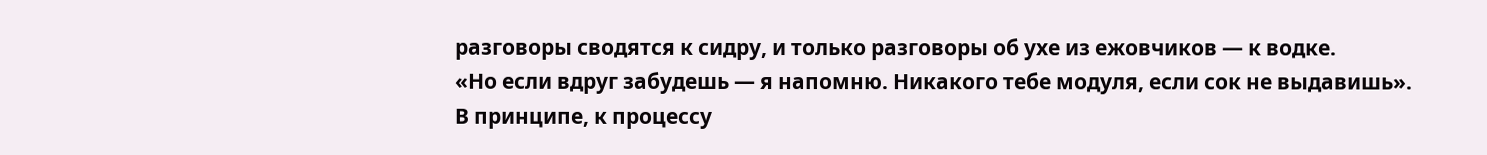разговоры сводятся к сидру, и только разговоры об ухе из ежовчиков — к водке.
«Но если вдруг забудешь — я напомню. Никакого тебе модуля, если сок не выдавишь».
В принципе, к процессу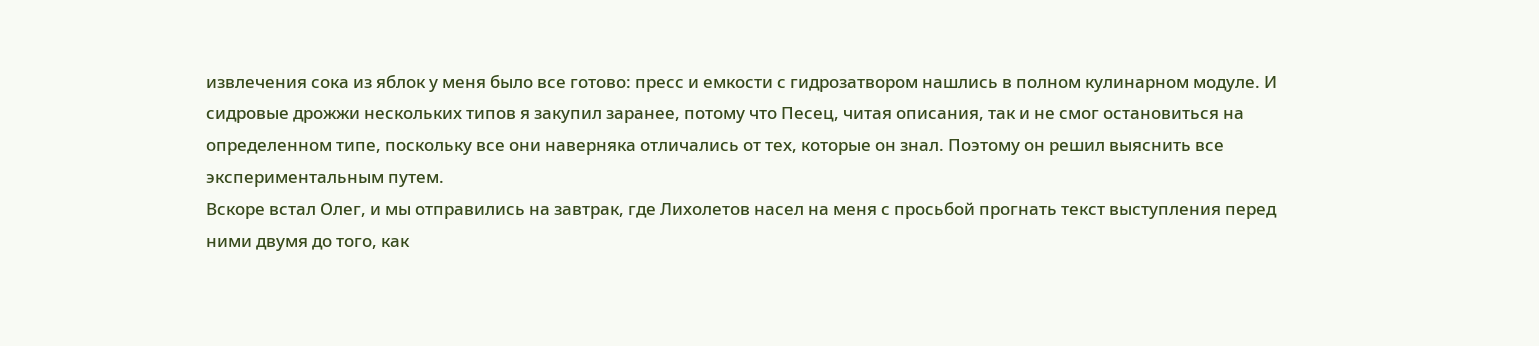извлечения сока из яблок у меня было все готово: пресс и емкости с гидрозатвором нашлись в полном кулинарном модуле. И сидровые дрожжи нескольких типов я закупил заранее, потому что Песец, читая описания, так и не смог остановиться на определенном типе, поскольку все они наверняка отличались от тех, которые он знал. Поэтому он решил выяснить все экспериментальным путем.
Вскоре встал Олег, и мы отправились на завтрак, где Лихолетов насел на меня с просьбой прогнать текст выступления перед ними двумя до того, как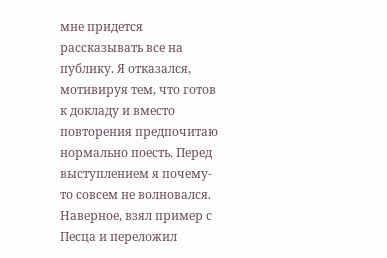мне придется рассказывать все на публику. Я отказался, мотивируя тем, что готов к докладу и вместо повторения предпочитаю нормально поесть. Перед выступлением я почему-то совсем не волновался. Наверное, взял пример с Песца и переложил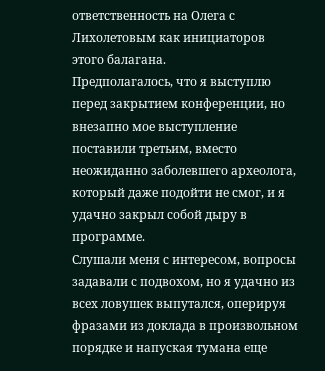ответственность на Олега с Лихолетовым как инициаторов этого балагана.
Предполагалось, что я выступлю перед закрытием конференции, но внезапно мое выступление поставили третьим, вместо неожиданно заболевшего археолога, который даже подойти не смог, и я удачно закрыл собой дыру в программе.
Слушали меня с интересом, вопросы задавали с подвохом, но я удачно из всех ловушек выпутался, оперируя фразами из доклада в произвольном порядке и напуская тумана еще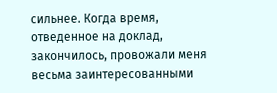сильнее. Когда время, отведенное на доклад, закончилось, провожали меня весьма заинтересованными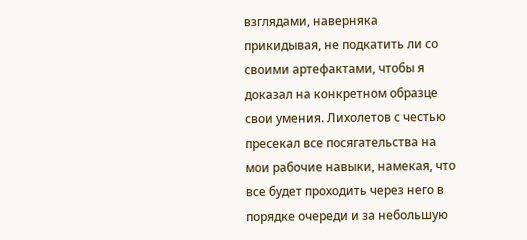взглядами, наверняка прикидывая, не подкатить ли со своими артефактами, чтобы я доказал на конкретном образце свои умения. Лихолетов с честью пресекал все посягательства на мои рабочие навыки, намекая, что все будет проходить через него в порядке очереди и за небольшую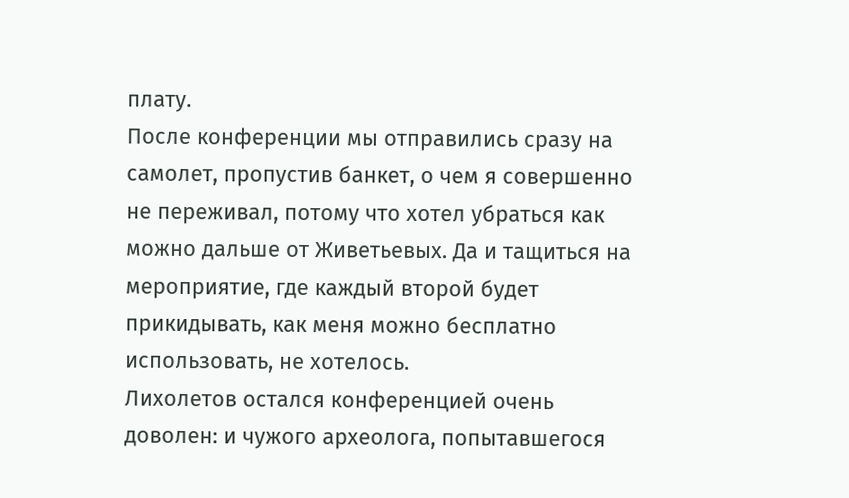плату.
После конференции мы отправились сразу на самолет, пропустив банкет, о чем я совершенно не переживал, потому что хотел убраться как можно дальше от Живетьевых. Да и тащиться на мероприятие, где каждый второй будет прикидывать, как меня можно бесплатно использовать, не хотелось.
Лихолетов остался конференцией очень доволен: и чужого археолога, попытавшегося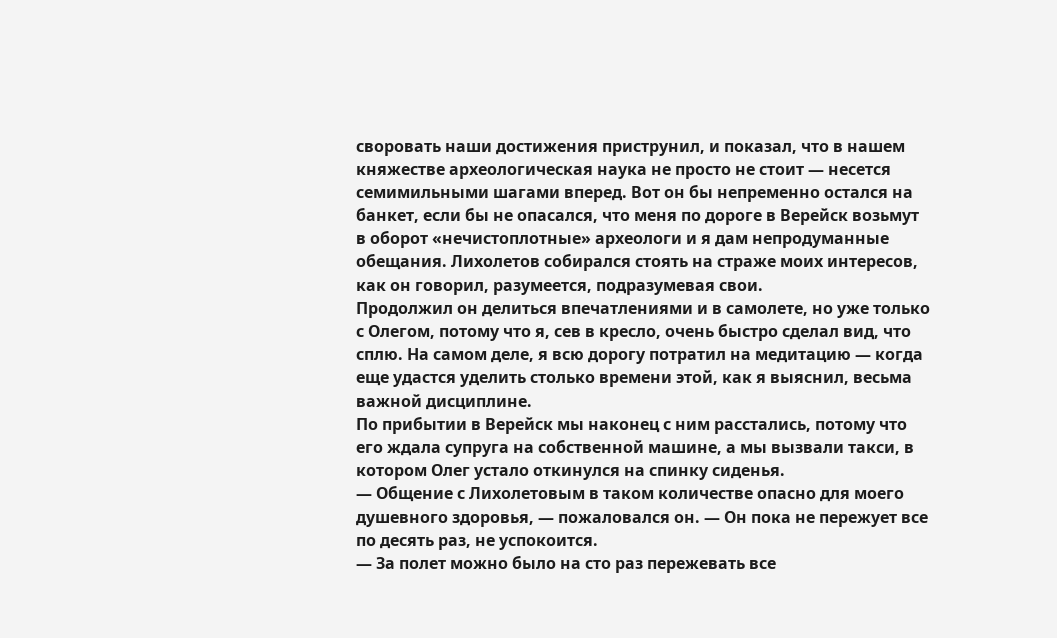своровать наши достижения приструнил, и показал, что в нашем княжестве археологическая наука не просто не стоит — несется семимильными шагами вперед. Вот он бы непременно остался на банкет, если бы не опасался, что меня по дороге в Верейск возьмут в оборот «нечистоплотные» археологи и я дам непродуманные обещания. Лихолетов собирался стоять на страже моих интересов, как он говорил, разумеется, подразумевая свои.
Продолжил он делиться впечатлениями и в самолете, но уже только с Олегом, потому что я, сев в кресло, очень быстро сделал вид, что сплю. На самом деле, я всю дорогу потратил на медитацию — когда еще удастся уделить столько времени этой, как я выяснил, весьма важной дисциплине.
По прибытии в Верейск мы наконец с ним расстались, потому что его ждала супруга на собственной машине, а мы вызвали такси, в котором Олег устало откинулся на спинку сиденья.
— Общение с Лихолетовым в таком количестве опасно для моего душевного здоровья, — пожаловался он. — Он пока не пережует все по десять раз, не успокоится.
— За полет можно было на сто раз пережевать все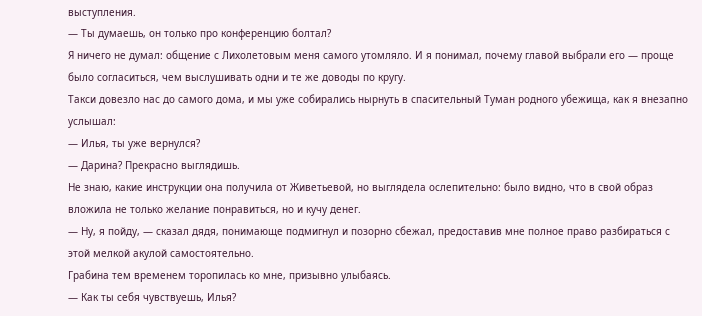выступления.
— Ты думаешь, он только про конференцию болтал?
Я ничего не думал: общение с Лихолетовым меня самого утомляло. И я понимал, почему главой выбрали его — проще было согласиться, чем выслушивать одни и те же доводы по кругу.
Такси довезло нас до самого дома, и мы уже собирались нырнуть в спасительный Туман родного убежища, как я внезапно услышал:
— Илья, ты уже вернулся?
— Дарина? Прекрасно выглядишь.
Не знаю, какие инструкции она получила от Живетьевой, но выглядела ослепительно: было видно, что в свой образ вложила не только желание понравиться, но и кучу денег.
— Ну, я пойду, — сказал дядя, понимающе подмигнул и позорно сбежал, предоставив мне полное право разбираться с этой мелкой акулой самостоятельно.
Грабина тем временем торопилась ко мне, призывно улыбаясь.
— Как ты себя чувствуешь, Илья?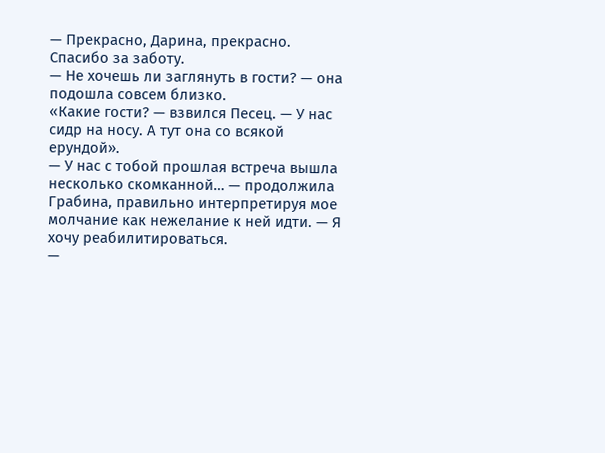— Прекрасно, Дарина, прекрасно. Спасибо за заботу.
— Не хочешь ли заглянуть в гости? — она подошла совсем близко.
«Какие гости? — взвился Песец. — У нас сидр на носу. А тут она со всякой ерундой».
— У нас с тобой прошлая встреча вышла несколько скомканной… — продолжила Грабина, правильно интерпретируя мое молчание как нежелание к ней идти. — Я хочу реабилитироваться.
—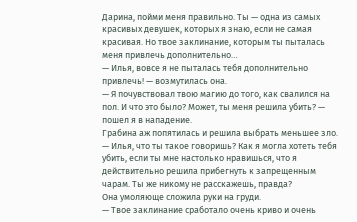Дарина, пойми меня правильно. Ты — одна из самых красивых девушек, которых я знаю, если не самая красивая. Но твое заклинание, которым ты пыталась меня привлечь дополнительно…
— Илья, вовсе я не пыталась тебя дополнительно привлечь! — возмутилась она.
— Я почувствовал твою магию до того, как свалился на пол. И что это было? Может, ты меня решила убить? — пошел я в нападение.
Грабина аж попятилась и решила выбрать меньшее зло.
— Илья, что ты такое говоришь? Как я могла хотеть тебя убить, если ты мне настолько нравишься, что я действительно решила прибегнуть к запрещенным чарам. Ты же никому не расскажешь, правда?
Она умоляюще сложила руки на груди.
— Твое заклинание сработало очень криво и очень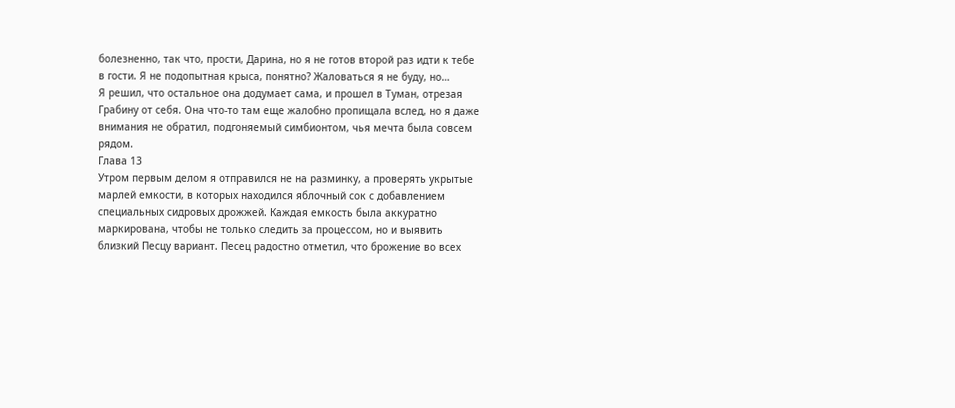болезненно, так что, прости, Дарина, но я не готов второй раз идти к тебе в гости. Я не подопытная крыса, понятно? Жаловаться я не буду, но…
Я решил, что остальное она додумает сама, и прошел в Туман, отрезая Грабину от себя. Она что-то там еще жалобно пропищала вслед, но я даже внимания не обратил, подгоняемый симбионтом, чья мечта была совсем рядом.
Глава 13
Утром первым делом я отправился не на разминку, а проверять укрытые марлей емкости, в которых находился яблочный сок с добавлением специальных сидровых дрожжей. Каждая емкость была аккуратно маркирована, чтобы не только следить за процессом, но и выявить близкий Песцу вариант. Песец радостно отметил, что брожение во всех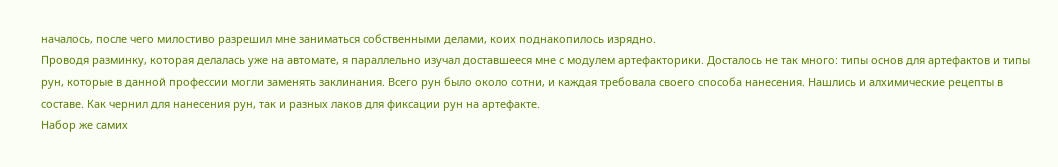началось, после чего милостиво разрешил мне заниматься собственными делами, коих поднакопилось изрядно.
Проводя разминку, которая делалась уже на автомате, я параллельно изучал доставшееся мне с модулем артефакторики. Досталось не так много: типы основ для артефактов и типы рун, которые в данной профессии могли заменять заклинания. Всего рун было около сотни, и каждая требовала своего способа нанесения. Нашлись и алхимические рецепты в составе. Как чернил для нанесения рун, так и разных лаков для фиксации рун на артефакте.
Набор же самих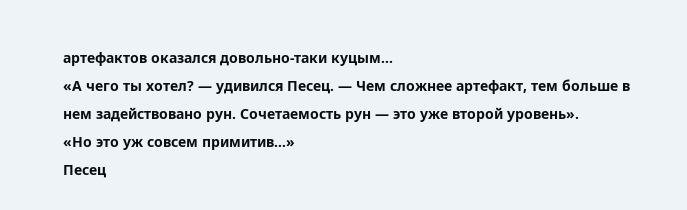артефактов оказался довольно-таки куцым…
«А чего ты хотел? — удивился Песец. — Чем сложнее артефакт, тем больше в нем задействовано рун. Сочетаемость рун — это уже второй уровень».
«Но это уж совсем примитив…»
Песец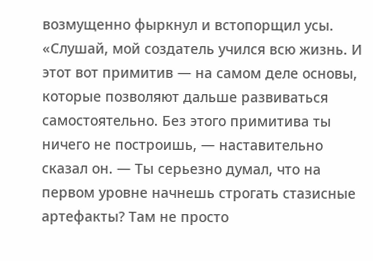возмущенно фыркнул и встопорщил усы.
«Слушай, мой создатель учился всю жизнь. И этот вот примитив — на самом деле основы, которые позволяют дальше развиваться самостоятельно. Без этого примитива ты ничего не построишь, — наставительно сказал он. — Ты серьезно думал, что на первом уровне начнешь строгать стазисные артефакты? Там не просто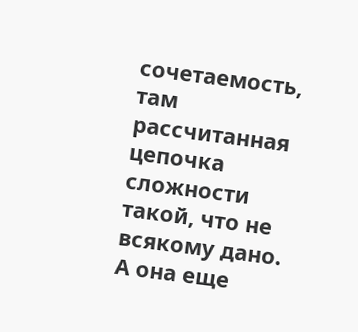сочетаемость, там рассчитанная цепочка сложности такой, что не всякому дано. А она еще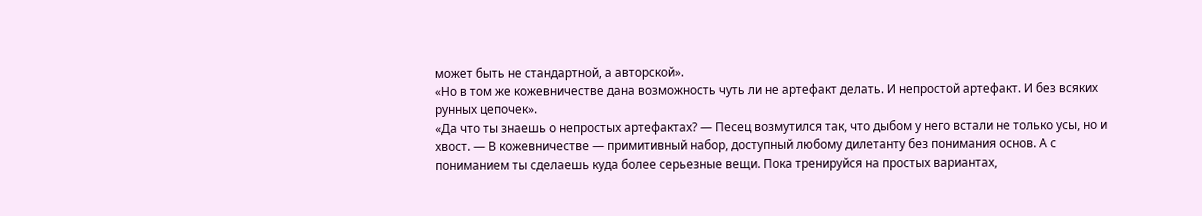может быть не стандартной, а авторской».
«Но в том же кожевничестве дана возможность чуть ли не артефакт делать. И непростой артефакт. И без всяких рунных цепочек».
«Да что ты знаешь о непростых артефактах? — Песец возмутился так, что дыбом у него встали не только усы, но и хвост. — В кожевничестве — примитивный набор, доступный любому дилетанту без понимания основ. А с пониманием ты сделаешь куда более серьезные вещи. Пока тренируйся на простых вариантах,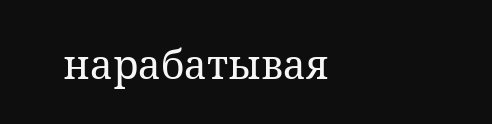нарабатывая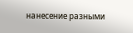нанесение разными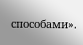способами».